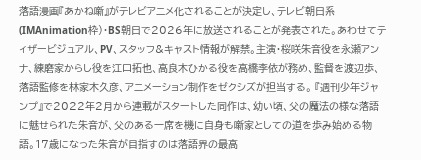落語漫画『あかね噺』がテレビアニメ化されることが決定し、テレビ朝日系(IMAnimation枠)・BS朝日で2026年に放送されることが発表された。あわせてティザービジュアル、PV、スタッフ&キャスト情報が解禁。主演・桜咲朱音役を永瀬アンナ、練磨家からし役を江口拓也、高良木ひかる役を高橋李依が務め、監督を渡辺歩、落語監修を林家木久彦、アニメーション制作をゼクシズが担当する。 『週刊少年ジャンプ』で2022年2月から連載がスタートした同作は、幼い頃、父の魔法の様な落語に魅せられた朱音が、父のある一席を機に自身も噺家としての道を歩み始める物語。17歳になった朱音が目指すのは落語界の最高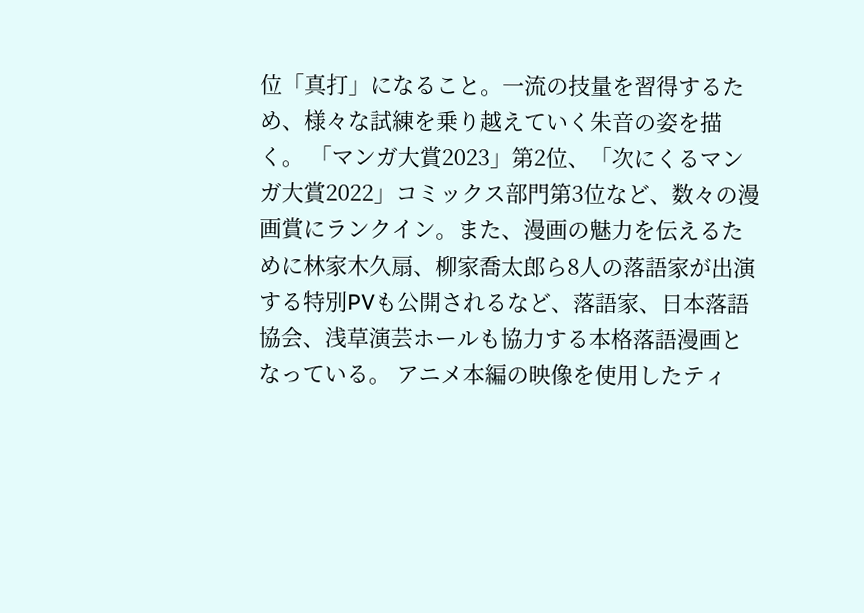位「真打」になること。一流の技量を習得するため、様々な試練を乗り越えていく朱音の姿を描く。 「マンガ大賞2023」第2位、「次にくるマンガ大賞2022」コミックス部門第3位など、数々の漫画賞にランクイン。また、漫画の魅力を伝えるために林家木久扇、柳家喬太郎ら8人の落語家が出演する特別PVも公開されるなど、落語家、日本落語協会、浅草演芸ホールも協力する本格落語漫画となっている。 アニメ本編の映像を使用したティ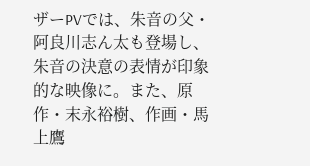ザーPVでは、朱音の父・阿良川志ん太も登場し、朱音の決意の表情が印象的な映像に。また、原作・末永裕樹、作画・馬上鷹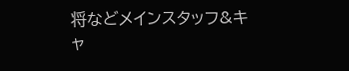将などメインスタッフ&キャ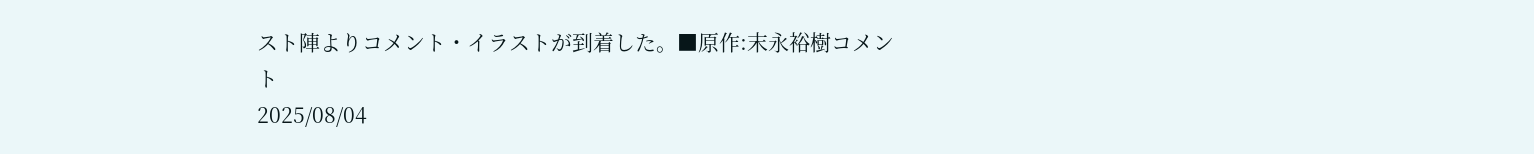スト陣よりコメント・イラストが到着した。■原作:末永裕樹コメント
2025/08/04